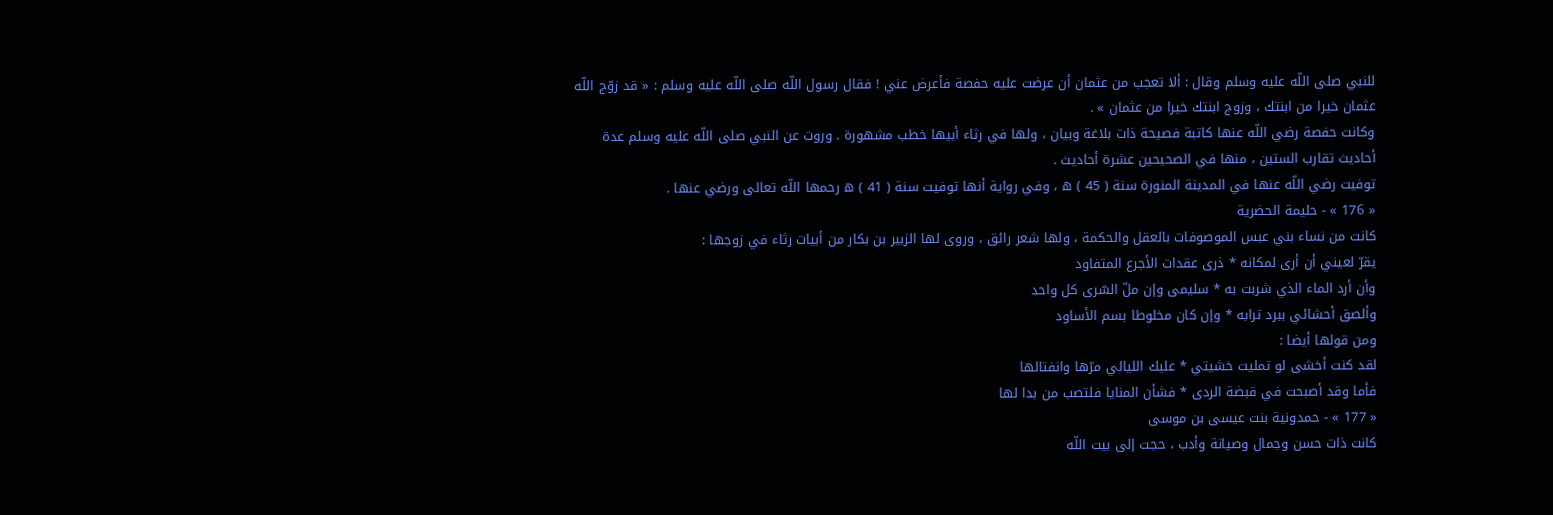للنبي صلى اللّه عليه وسلم وقال : ألا تعجب من عثمان أن عرضت عليه حفصة فأعرض عني ! فقال رسول اللّه صلى اللّه عليه وسلم : « قد زوّج اللّه عثمان خيرا من ابنتك ، وزوج ابنتك خيرا من عثمان » .
وكانت حفصة رضي اللّه عنها كاتبة فصيحة ذات بلاغة وبيان ، ولها في رثاء أبيها خطب مشهورة . وروت عن النبي صلى اللّه عليه وسلم عدة أحاديث تقارب الستين ، منها في الصحيحين عشرة أحاديث .
توفيت رضي اللّه عنها في المدينة المنورة سنة ( 45 ) ه ، وفي رواية أنها توفيت سنة ( 41 ) ه رحمها اللّه تعالى ورضي عنها .
« 176 » - حليمة الحضرية
كانت من نساء بني عبس الموصوفات بالعقل والحكمة ، ولها شعر رائق ، وروى لها الزبير بن بكار من أبيات رثاء في زوجها :
يقرّ لعيني أن أرى لمكانه * ذرى عقدات الأجرع المتفاود
وأن أرد الماء الذي شربت به * سليمى وإن ملّ السّرى كل واحد
وألصق أحشائي ببرد ترابه * وإن كان مخلوطا بسم الأساود
ومن قولها أيضا :
لقد كنت أخشى لو تمليت خشيتي * عليك الليالي مرّها وانفتالها
فأما وقد أصبحت في قبضة الردى * فشأن المنايا فلتصب من بدا لها
« 177 » - حمدونية بنت عيسى بن موسى
كانت ذات حسن وجمال وصيانة وأدب ، حجت إلى بيت اللّه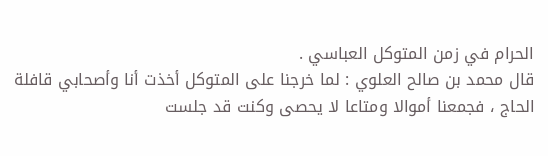الحرام في زمن المتوكل العباسي .
قال محمد بن صالح العلوي : لما خرجنا على المتوكل أخذت أنا وأصحابي قافلة الحاج ، فجمعنا أموالا ومتاعا لا يحصى وكنت قد جلست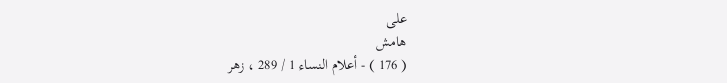على
هامش
( 176 ) - أعلام النساء 1 / 289 ، زهر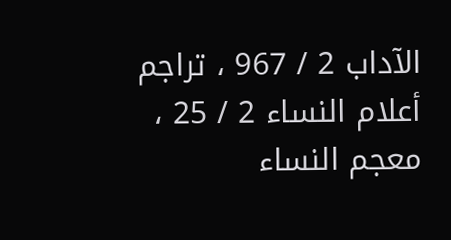الآداب 2 / 967 ، تراجم أعلام النساء 2 / 25 ، معجم النساء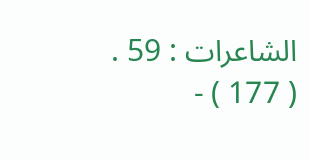الشاعرات : 59 .
( 177 ) -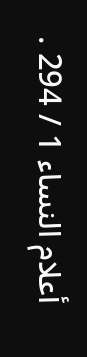أعلام النساء 1 / 294 .